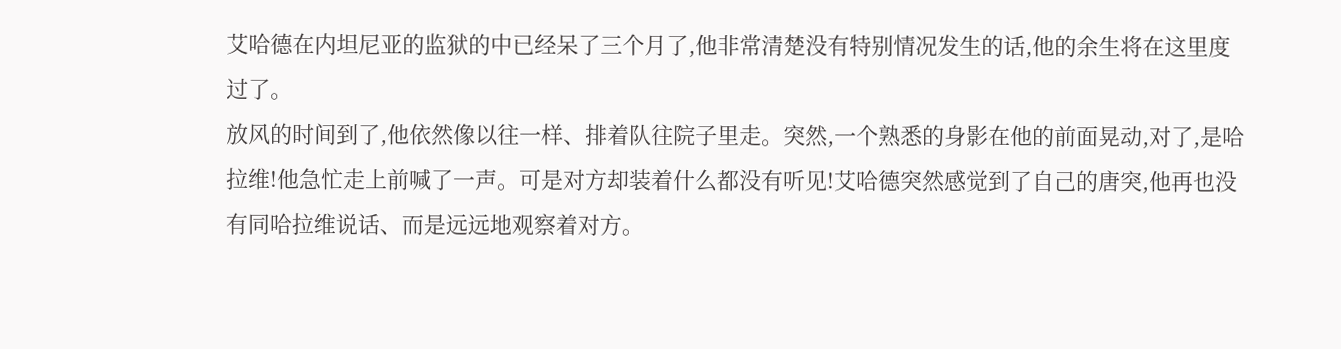艾哈德在内坦尼亚的监狱的中已经呆了三个月了,他非常清楚没有特别情况发生的话,他的余生将在这里度过了。
放风的时间到了,他依然像以往一样、排着队往院子里走。突然,一个熟悉的身影在他的前面晃动,对了,是哈拉维!他急忙走上前喊了一声。可是对方却装着什么都没有听见!艾哈德突然感觉到了自己的唐突,他再也没有同哈拉维说话、而是远远地观察着对方。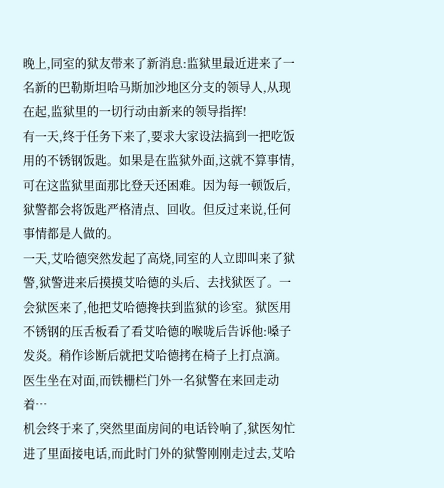晚上,同室的狱友带来了新消息:监狱里最近进来了一名新的巴勒斯坦哈马斯加沙地区分支的领导人,从现在起,监狱里的一切行动由新来的领导指挥!
有一天,终于任务下来了,要求大家设法搞到一把吃饭用的不锈钢饭匙。如果是在监狱外面,这就不算事情,可在这监狱里面那比登天还困难。因为每一顿饭后,狱警都会将饭匙严格清点、回收。但反过来说,任何事情都是人做的。
一天,艾哈德突然发起了高烧,同室的人立即叫来了狱警,狱警进来后摸摸艾哈德的头后、去找狱医了。一会狱医来了,他把艾哈德搀扶到监狱的诊室。狱医用不锈钢的压舌板看了看艾哈德的喉咙后告诉他:嗓子发炎。稍作诊断后就把艾哈德拷在椅子上打点滴。医生坐在对面,而铁栅栏门外一名狱警在来回走动着…
机会终于来了,突然里面房间的电话铃响了,狱医匆忙进了里面接电话,而此时门外的狱警刚刚走过去,艾哈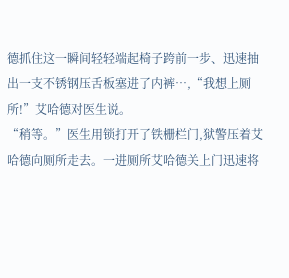德抓住这一瞬间轻轻端起椅子跨前一步、迅速抽出一支不锈钢压舌板塞进了内裤…,“我想上厕所!”艾哈德对医生说。
“稍等。”医生用锁打开了铁栅栏门,狱警压着艾哈德向厕所走去。一进厕所艾哈德关上门迅速将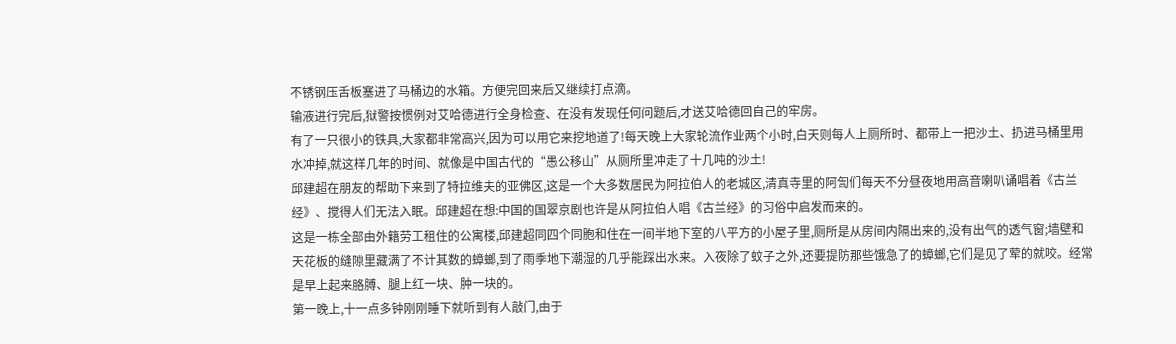不锈钢压舌板塞进了马桶边的水箱。方便完回来后又继续打点滴。
输液进行完后,狱警按惯例对艾哈德进行全身检查、在没有发现任何问题后,才送艾哈德回自己的牢房。
有了一只很小的铁具,大家都非常高兴,因为可以用它来挖地道了!每天晚上大家轮流作业两个小时,白天则每人上厕所时、都带上一把沙土、扔进马桶里用水冲掉,就这样几年的时间、就像是中国古代的“愚公移山”从厕所里冲走了十几吨的沙土!
邱建超在朋友的帮助下来到了特拉维夫的亚佛区,这是一个大多数居民为阿拉伯人的老城区,清真寺里的阿訇们每天不分昼夜地用高音喇叭诵唱着《古兰经》、搅得人们无法入眠。邱建超在想:中国的国翠京剧也许是从阿拉伯人唱《古兰经》的习俗中启发而来的。
这是一栋全部由外籍劳工租住的公寓楼,邱建超同四个同胞和住在一间半地下室的八平方的小屋子里,厕所是从房间内隔出来的,没有出气的透气窗;墙壁和天花板的缝隙里藏满了不计其数的蟑螂,到了雨季地下潮湿的几乎能踩出水来。入夜除了蚊子之外,还要提防那些饿急了的蟑螂,它们是见了荤的就咬。经常是早上起来胳膊、腿上红一块、肿一块的。
第一晚上,十一点多钟刚刚睡下就听到有人敲门,由于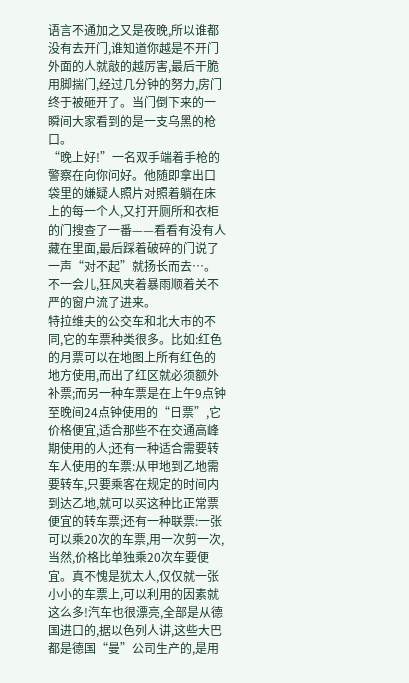语言不通加之又是夜晚,所以谁都没有去开门,谁知道你越是不开门外面的人就敲的越厉害,最后干脆用脚揣门,经过几分钟的努力,房门终于被砸开了。当门倒下来的一瞬间大家看到的是一支乌黑的枪口。
“晚上好!”一名双手端着手枪的警察在向你问好。他随即拿出口袋里的嫌疑人照片对照着躺在床上的每一个人,又打开厕所和衣柜的门搜查了一番——看看有没有人藏在里面,最后踩着破碎的门说了一声“对不起”就扬长而去…。不一会儿,狂风夹着暴雨顺着关不严的窗户流了进来。
特拉维夫的公交车和北大市的不同,它的车票种类很多。比如:红色的月票可以在地图上所有红色的地方使用,而出了红区就必须额外补票;而另一种车票是在上午9点钟至晚间24点钟使用的“日票”,它价格便宜,适合那些不在交通高峰期使用的人;还有一种适合需要转车人使用的车票:从甲地到乙地需要转车,只要乘客在规定的时间内到达乙地,就可以买这种比正常票便宜的转车票;还有一种联票:一张可以乘20次的车票,用一次剪一次,当然,价格比单独乘20次车要便宜。真不愧是犹太人,仅仅就一张小小的车票上,可以利用的因素就这么多!汽车也很漂亮,全部是从德国进口的,据以色列人讲,这些大巴都是德国“曼”公司生产的,是用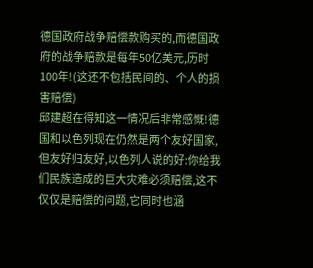德国政府战争赔偿款购买的,而德国政府的战争赔款是每年50亿美元,历时100年!(这还不包括民间的、个人的损害赔偿)
邱建超在得知这一情况后非常感慨!德国和以色列现在仍然是两个友好国家,但友好归友好,以色列人说的好:你给我们民族造成的巨大灾难必须赔偿,这不仅仅是赔偿的问题,它同时也涵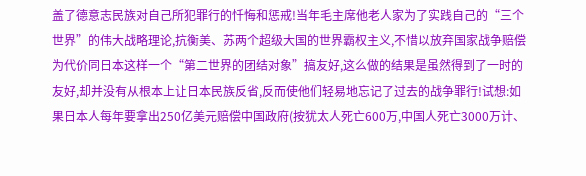盖了德意志民族对自己所犯罪行的忏悔和惩戒!当年毛主席他老人家为了实践自己的“三个世界”的伟大战略理论,抗衡美、苏两个超级大国的世界霸权主义,不惜以放弃国家战争赔偿为代价同日本这样一个“第二世界的团结对象”搞友好,这么做的结果是虽然得到了一时的友好,却并没有从根本上让日本民族反省,反而使他们轻易地忘记了过去的战争罪行!试想:如果日本人每年要拿出250亿美元赔偿中国政府(按犹太人死亡600万,中国人死亡3000万计、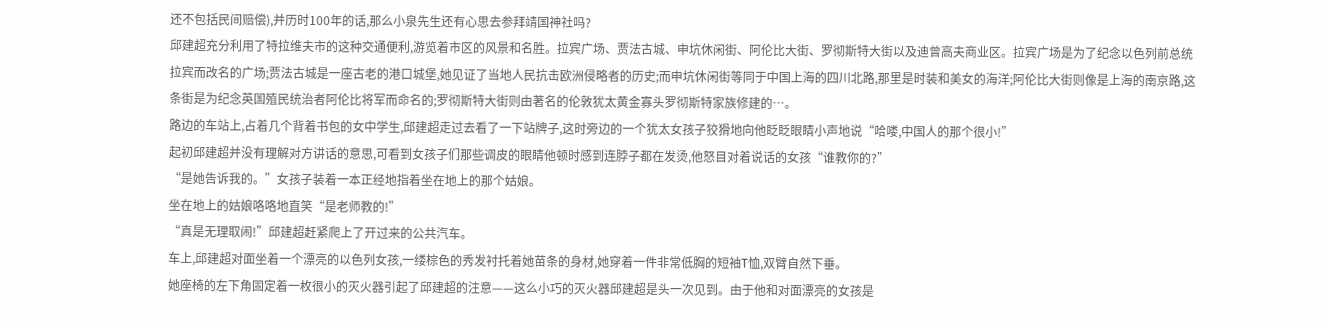还不包括民间赔偿),并历时100年的话,那么小泉先生还有心思去参拜靖国神社吗?
邱建超充分利用了特拉维夫市的这种交通便利,游览着市区的风景和名胜。拉宾广场、贾法古城、申坑休闲街、阿伦比大街、罗彻斯特大街以及迪曾高夫商业区。拉宾广场是为了纪念以色列前总统拉宾而改名的广场;贾法古城是一座古老的港口城堡,她见证了当地人民抗击欧洲侵略者的历史;而申坑休闲街等同于中国上海的四川北路,那里是时装和美女的海洋;阿伦比大街则像是上海的南京路,这条街是为纪念英国殖民统治者阿伦比将军而命名的;罗彻斯特大街则由著名的伦敦犹太黄金寡头罗彻斯特家族修建的…。
路边的车站上,占着几个背着书包的女中学生,邱建超走过去看了一下站牌子,这时旁边的一个犹太女孩子狡猾地向他眨眨眼睛小声地说“哈喽,中国人的那个很小!”
起初邱建超并没有理解对方讲话的意思,可看到女孩子们那些调皮的眼睛他顿时感到连脖子都在发烫,他怒目对着说话的女孩“谁教你的?”
“是她告诉我的。”女孩子装着一本正经地指着坐在地上的那个姑娘。
坐在地上的姑娘咯咯地直笑“是老师教的!”
“真是无理取闹!”邱建超赶紧爬上了开过来的公共汽车。
车上,邱建超对面坐着一个漂亮的以色列女孩,一缕棕色的秀发衬托着她苗条的身材,她穿着一件非常低胸的短袖T恤,双臂自然下垂。
她座椅的左下角固定着一枚很小的灭火器引起了邱建超的注意——这么小巧的灭火器邱建超是头一次见到。由于他和对面漂亮的女孩是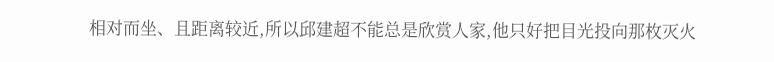相对而坐、且距离较近,所以邱建超不能总是欣赏人家,他只好把目光投向那枚灭火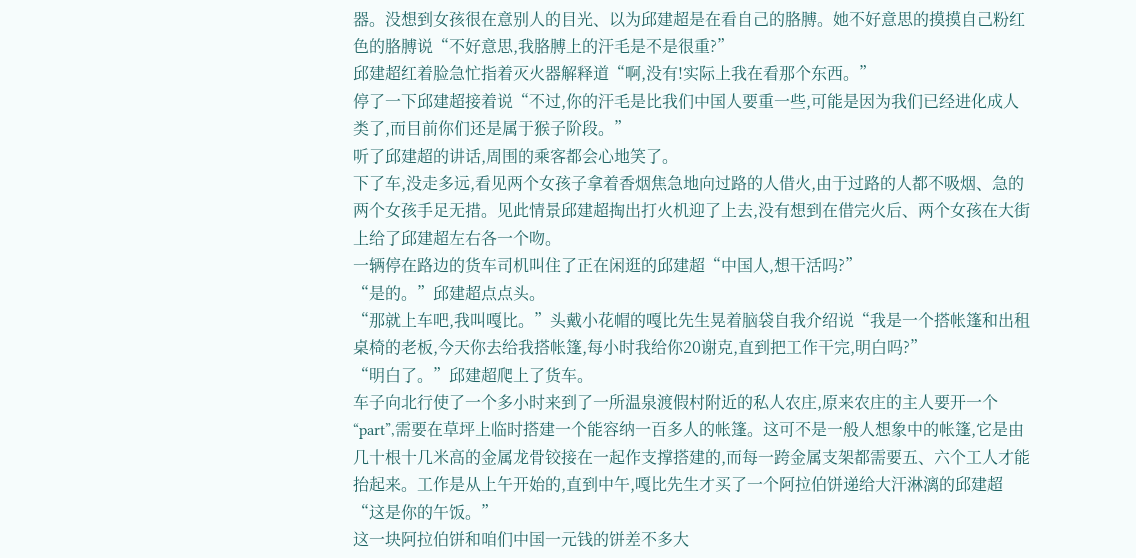器。没想到女孩很在意别人的目光、以为邱建超是在看自己的胳膊。她不好意思的摸摸自己粉红色的胳膊说“不好意思,我胳膊上的汗毛是不是很重?”
邱建超红着脸急忙指着灭火器解释道“啊,没有!实际上我在看那个东西。”
停了一下邱建超接着说“不过,你的汗毛是比我们中国人要重一些,可能是因为我们已经进化成人类了,而目前你们还是属于猴子阶段。”
听了邱建超的讲话,周围的乘客都会心地笑了。
下了车,没走多远,看见两个女孩子拿着香烟焦急地向过路的人借火,由于过路的人都不吸烟、急的两个女孩手足无措。见此情景邱建超掏出打火机迎了上去,没有想到在借完火后、两个女孩在大街上给了邱建超左右各一个吻。
一辆停在路边的货车司机叫住了正在闲逛的邱建超“中国人,想干活吗?”
“是的。”邱建超点点头。
“那就上车吧,我叫嘎比。”头戴小花帽的嘎比先生晃着脑袋自我介绍说“我是一个搭帐篷和出租桌椅的老板,今天你去给我搭帐篷,每小时我给你20谢克,直到把工作干完,明白吗?”
“明白了。”邱建超爬上了货车。
车子向北行使了一个多小时来到了一所温泉渡假村附近的私人农庄,原来农庄的主人要开一个“part”,需要在草坪上临时搭建一个能容纳一百多人的帐篷。这可不是一般人想象中的帐篷,它是由几十根十几米高的金属龙骨铰接在一起作支撑搭建的,而每一跨金属支架都需要五、六个工人才能抬起来。工作是从上午开始的,直到中午,嘎比先生才买了一个阿拉伯饼递给大汗淋漓的邱建超“这是你的午饭。”
这一块阿拉伯饼和咱们中国一元钱的饼差不多大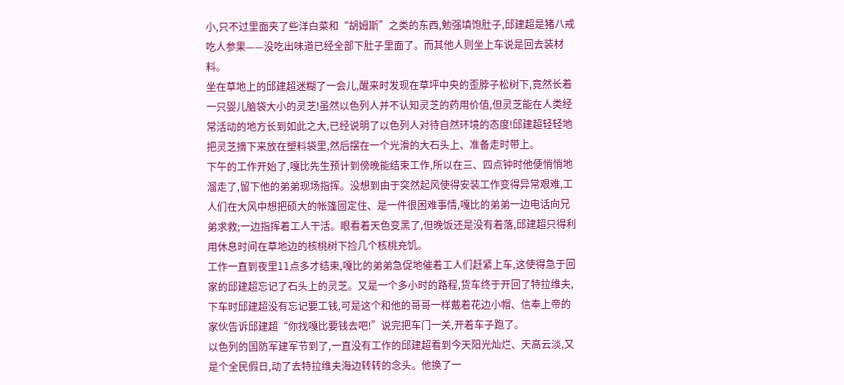小,只不过里面夹了些洋白菜和“胡姆斯”之类的东西,勉强填饱肚子,邱建超是猪八戒吃人参果——没吃出味道已经全部下肚子里面了。而其他人则坐上车说是回去装材料。
坐在草地上的邱建超迷糊了一会儿,醒来时发现在草坪中央的歪脖子松树下,竟然长着一只婴儿脑袋大小的灵芝!虽然以色列人并不认知灵芝的药用价值,但灵芝能在人类经常活动的地方长到如此之大,已经说明了以色列人对待自然环境的态度!邱建超轻轻地把灵芝摘下来放在塑料袋里,然后摆在一个光滑的大石头上、准备走时带上。
下午的工作开始了,嘎比先生预计到傍晚能结束工作,所以在三、四点钟时他便悄悄地溜走了,留下他的弟弟现场指挥。没想到由于突然起风使得安装工作变得异常艰难,工人们在大风中想把硕大的帐篷固定住、是一件很困难事情,嘎比的弟弟一边电话向兄弟求救;一边指挥着工人干活。眼看着天色变黑了,但晚饭还是没有着落,邱建超只得利用休息时间在草地边的核桃树下捡几个核桃充饥。
工作一直到夜里11点多才结束,嘎比的弟弟急促地催着工人们赶紧上车,这使得急于回家的邱建超忘记了石头上的灵芝。又是一个多小时的路程,货车终于开回了特拉维夫,下车时邱建超没有忘记要工钱,可是这个和他的哥哥一样戴着花边小帽、信奉上帝的家伙告诉邱建超“你找嘎比要钱去吧!”说完把车门一关,开着车子跑了。
以色列的国防军建军节到了,一直没有工作的邱建超看到今天阳光灿烂、天高云淡,又是个全民假日,动了去特拉维夫海边转转的念头。他换了一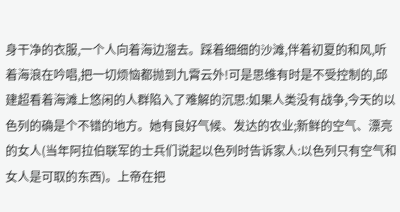身干净的衣服,一个人向着海边溜去。踩着细细的沙滩,伴着初夏的和风,听着海浪在吟唱,把一切烦恼都抛到九霄云外!可是思维有时是不受控制的,邱建超看着海滩上悠闲的人群陷入了难解的沉思:如果人类没有战争,今天的以色列的确是个不错的地方。她有良好气候、发达的农业;新鲜的空气、漂亮的女人(当年阿拉伯联军的士兵们说起以色列时告诉家人:以色列只有空气和女人是可取的东西)。上帝在把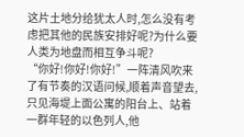这片土地分给犹太人时,怎么没有考虑把其他的民族安排好呢?为什么要人类为地盘而相互争斗呢?
“你好!你好!你好!”一阵清风吹来了有节奏的汉语问候,顺着声音望去,只见海堤上面公寓的阳台上、站着一群年轻的以色列人,他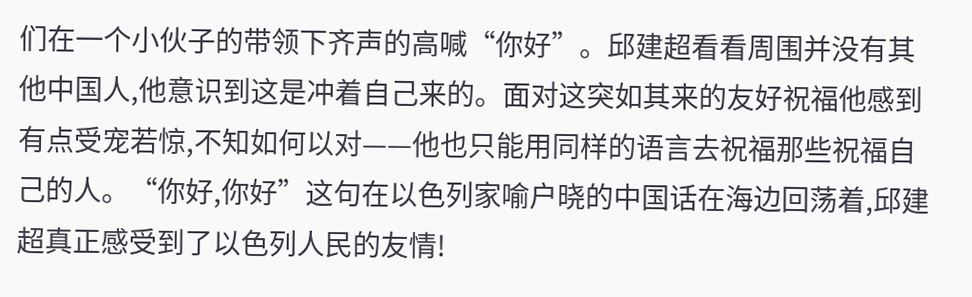们在一个小伙子的带领下齐声的高喊“你好”。邱建超看看周围并没有其他中国人,他意识到这是冲着自己来的。面对这突如其来的友好祝福他感到有点受宠若惊,不知如何以对——他也只能用同样的语言去祝福那些祝福自己的人。“你好,你好”这句在以色列家喻户晓的中国话在海边回荡着,邱建超真正感受到了以色列人民的友情!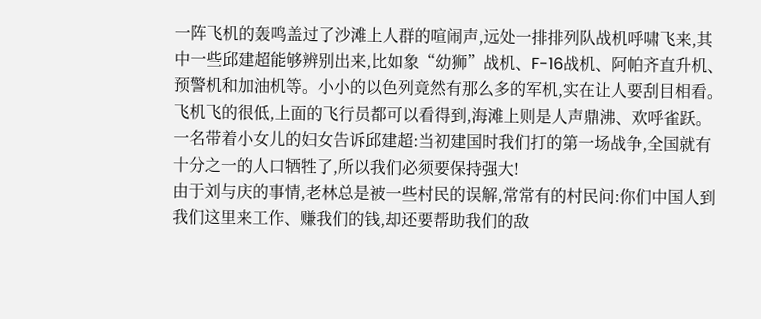一阵飞机的轰鸣盖过了沙滩上人群的喧闹声,远处一排排列队战机呼啸飞来,其中一些邱建超能够辨别出来,比如象“幼狮”战机、F-16战机、阿帕齐直升机、预警机和加油机等。小小的以色列竟然有那么多的军机,实在让人要刮目相看。飞机飞的很低,上面的飞行员都可以看得到,海滩上则是人声鼎沸、欢呼雀跃。一名带着小女儿的妇女告诉邱建超:当初建国时我们打的第一场战争,全国就有十分之一的人口牺牲了,所以我们必须要保持强大!
由于刘与庆的事情,老林总是被一些村民的误解,常常有的村民问:你们中国人到我们这里来工作、赚我们的钱,却还要帮助我们的敌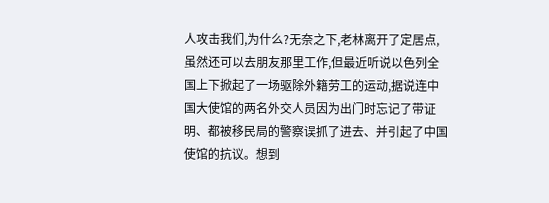人攻击我们,为什么?无奈之下,老林离开了定居点,虽然还可以去朋友那里工作,但最近听说以色列全国上下掀起了一场驱除外籍劳工的运动,据说连中国大使馆的两名外交人员因为出门时忘记了带证明、都被移民局的警察误抓了进去、并引起了中国使馆的抗议。想到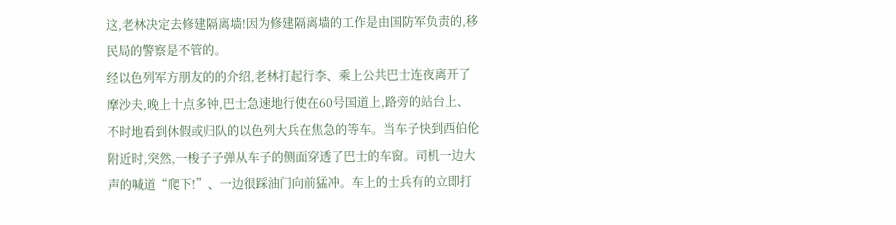这,老林决定去修建隔离墙!因为修建隔离墙的工作是由国防军负责的,移民局的警察是不管的。
经以色列军方朋友的的介绍,老林打起行李、乘上公共巴士连夜离开了摩沙夫,晚上十点多钟,巴士急速地行使在60号国道上,路旁的站台上、不时地看到休假或归队的以色列大兵在焦急的等车。当车子快到西伯伦附近时,突然,一梭子子弹从车子的侧面穿透了巴士的车窗。司机一边大声的喊道“爬下!”、一边很踩油门向前猛冲。车上的士兵有的立即打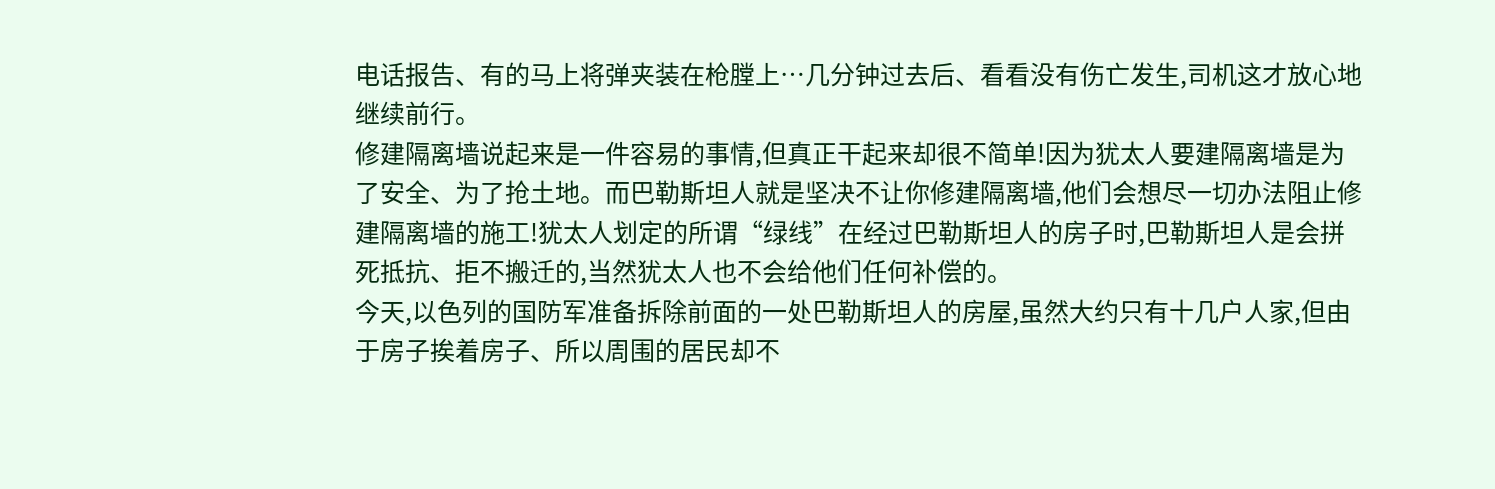电话报告、有的马上将弹夹装在枪膛上…几分钟过去后、看看没有伤亡发生,司机这才放心地继续前行。
修建隔离墙说起来是一件容易的事情,但真正干起来却很不简单!因为犹太人要建隔离墙是为了安全、为了抢土地。而巴勒斯坦人就是坚决不让你修建隔离墙,他们会想尽一切办法阻止修建隔离墙的施工!犹太人划定的所谓“绿线”在经过巴勒斯坦人的房子时,巴勒斯坦人是会拼死抵抗、拒不搬迁的,当然犹太人也不会给他们任何补偿的。
今天,以色列的国防军准备拆除前面的一处巴勒斯坦人的房屋,虽然大约只有十几户人家,但由于房子挨着房子、所以周围的居民却不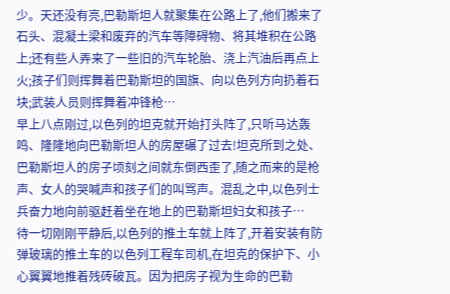少。天还没有亮,巴勒斯坦人就聚集在公路上了,他们搬来了石头、混凝土梁和废弃的汽车等障碍物、将其堆积在公路上;还有些人弄来了一些旧的汽车轮胎、浇上汽油后再点上火;孩子们则挥舞着巴勒斯坦的国旗、向以色列方向扔着石块;武装人员则挥舞着冲锋枪…
早上八点刚过,以色列的坦克就开始打头阵了,只听马达轰鸣、隆隆地向巴勒斯坦人的房屋碾了过去!坦克所到之处、巴勒斯坦人的房子顷刻之间就东倒西歪了,随之而来的是枪声、女人的哭喊声和孩子们的叫骂声。混乱之中,以色列士兵奋力地向前驱赶着坐在地上的巴勒斯坦妇女和孩子…
待一切刚刚平静后,以色列的推土车就上阵了,开着安装有防弹玻璃的推土车的以色列工程车司机,在坦克的保护下、小心翼翼地推着残砖破瓦。因为把房子视为生命的巴勒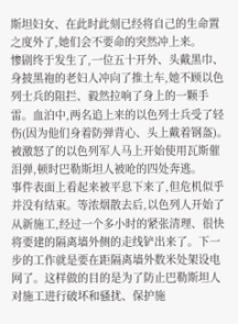斯坦妇女、在此时此刻已经将自己的生命置之度外了,她们会不要命的突然冲上来。
惨剧终于发生了,一位五十开外、头戴黑巾、身披黑袍的老妇人冲向了推土车,她不顾以色列士兵的阻拦、毅然拉响了身上的一颗手雷。血泊中,两名追上来的以色列士兵受了轻伤(因为他们身着防弹背心、头上戴着钢盔)。被激怒了的以色列军人马上开始使用瓦斯催泪弹,顿时巴勒斯坦人被呛的四处奔逃。
事件表面上看起来被平息下来了,但危机似乎并没有结束。等浓烟散去后,以色列人开始了从新施工,经过一个多小时的紧张清理、很快将要建的隔离墙外侧的走线铲出来了。下一步的工作就是要在距隔离墙外数米处架设电网了。这样做的目的是为了防止巴勒斯坦人对施工进行破坏和骚扰、保护施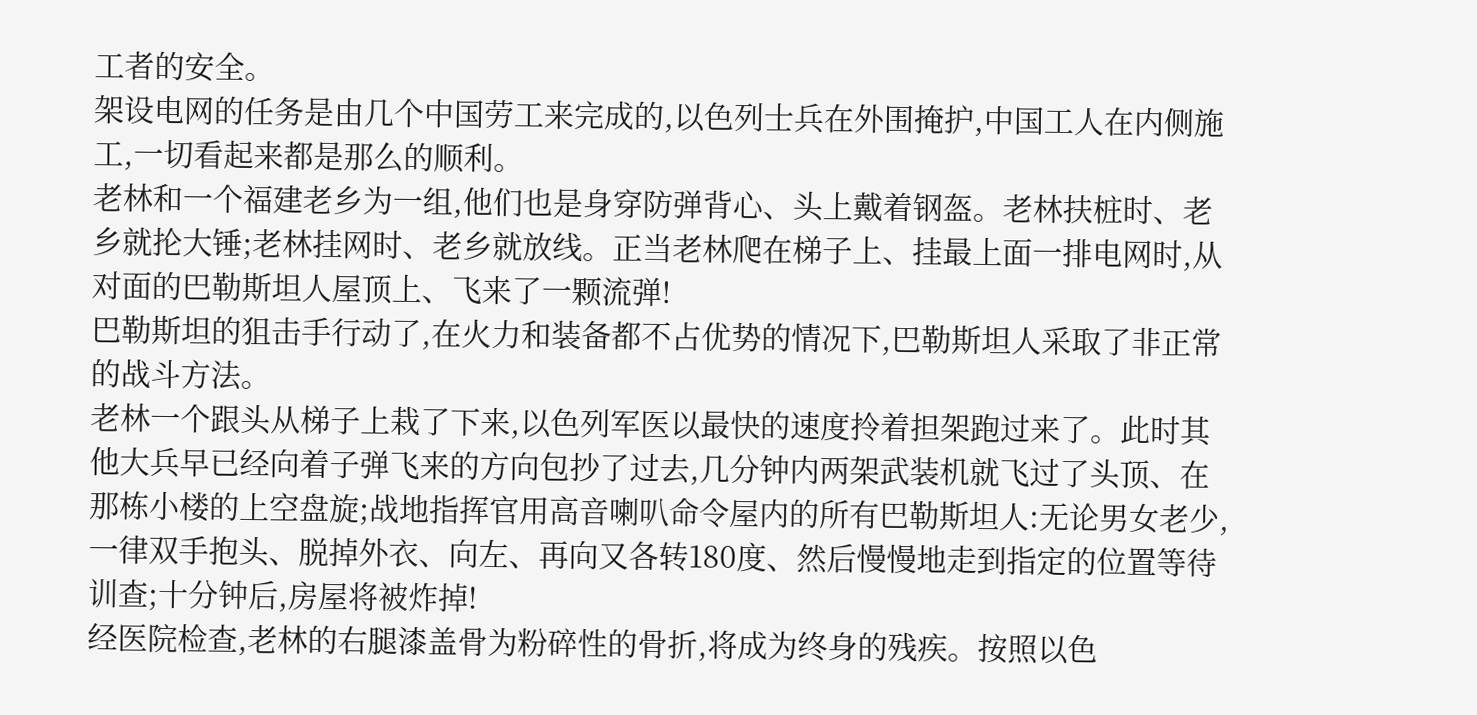工者的安全。
架设电网的任务是由几个中国劳工来完成的,以色列士兵在外围掩护,中国工人在内侧施工,一切看起来都是那么的顺利。
老林和一个福建老乡为一组,他们也是身穿防弹背心、头上戴着钢盔。老林扶桩时、老乡就抡大锤;老林挂网时、老乡就放线。正当老林爬在梯子上、挂最上面一排电网时,从对面的巴勒斯坦人屋顶上、飞来了一颗流弹!
巴勒斯坦的狙击手行动了,在火力和装备都不占优势的情况下,巴勒斯坦人采取了非正常的战斗方法。
老林一个跟头从梯子上栽了下来,以色列军医以最快的速度拎着担架跑过来了。此时其他大兵早已经向着子弹飞来的方向包抄了过去,几分钟内两架武装机就飞过了头顶、在那栋小楼的上空盘旋;战地指挥官用高音喇叭命令屋内的所有巴勒斯坦人:无论男女老少,一律双手抱头、脱掉外衣、向左、再向又各转180度、然后慢慢地走到指定的位置等待训查;十分钟后,房屋将被炸掉!
经医院检查,老林的右腿漆盖骨为粉碎性的骨折,将成为终身的残疾。按照以色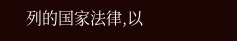列的国家法律,以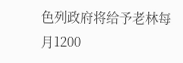色列政府将给予老林每月1200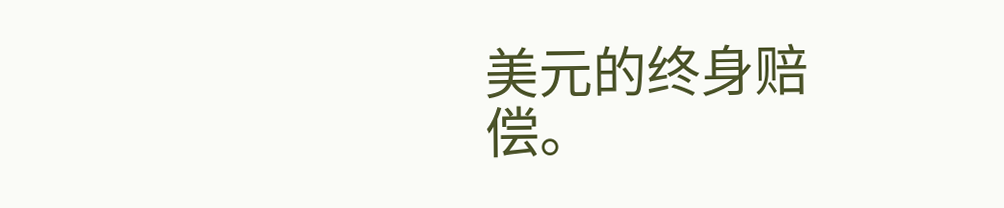美元的终身赔偿。